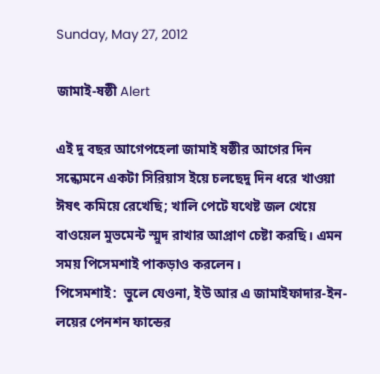Sunday, May 27, 2012

জামাই-ষষ্ঠী Alert

এই দু বছর আগেপহেলা জামাই ষষ্ঠীর আগের দিন সন্ধ্যেমনে একটা সিরিয়াস ইয়ে চলছেদু দিন ধরে খাওয়া ঈষত্‍ কমিয়ে রেখেছি; খালি পেটে যথেষ্ট জল খেয়ে বাওয়েল মুভমেন্ট স্মুদ রাখার আপ্রাণ চেষ্টা করছি। এমন সময় পিসেমশাই পাকড়াও করলেন।
পিসেমশাই:  ভুলে যেওনা, ইউ আর এ জামাইফাদার-ইন-লয়ের পেনশন ফান্ডের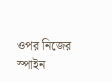ওপর নিজের স্পাইন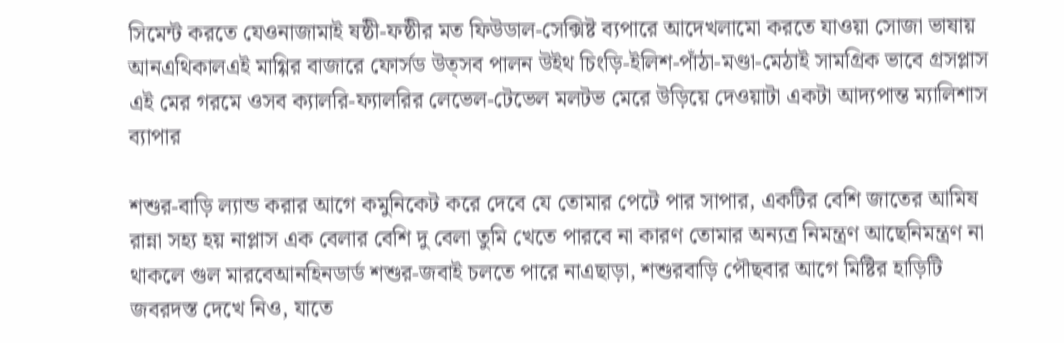সিমেন্ট করতে যেওনাজামাই ষষ্ঠী-ফষ্ঠীর মত ফিউডাল-সেক্সিষ্ট ব্যপারে আদেখলামো করতে যাওয়া সোজা ভাষায় আনএথিকালএই মাগ্গির বাজারে ফোর্সড উত্সব পালন উইথ চিংড়ি-ইলিশ-পাঁঠা-মণ্ডা-মেঠাই সামগ্রিক ভাবে গ্রসপ্লাস এই মের গরমে ওসব ক্যালরি-ফ্যালরির লেভেল-টেভেল মলটভ মেরে উড়িয়ে দেওয়াটা একটা আদ্যপান্ত ম্যালিশাস ব্যাপার

শশুর-বাড়ি ল্যান্ড করার আগে কমুনিকেট করে দেবে যে তোমার পেটে পার সাপার, একটির বেশি জাতের আমিষ রান্না সহ্য হয় নাপ্লাস এক বেলার বেশি দু বেলা তুমি খেতে পারবে না কারণ তোমার অন্যত্র নিমন্ত্রণ আছেনিমন্ত্রণ না থাকলে গুল মারবেআনহিনডার্ড শশুর-জবাই চলতে পারে নাএছাড়া, শশুরবাড়ি পৌছবার আগে মিষ্টির হাড়িটি জবরদস্ত দেখে নিও, যাতে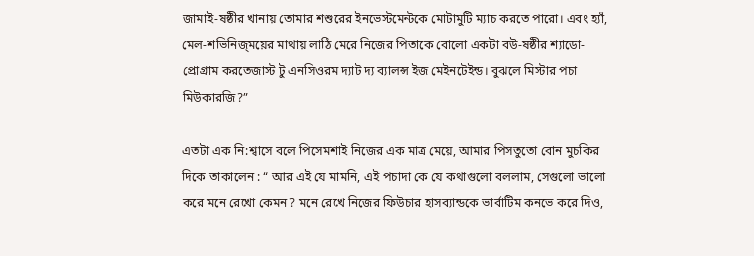জামাই-ষষ্ঠীর খানায় তোমার শশুরের ইনভেস্টমেন্টকে মোটামুটি ম্যাচ করতে পারো। এবং হ্যাঁ, মেল-শভিনিজ্ময়ের মাথায় লাঠি মেরে নিজের পিতাকে বোলো একটা বউ-ষষ্ঠীর শ্যাডো-প্রোগ্রাম করতেজাস্ট টু এনসিওরম দ্যাট দ্য ব্যালন্স ইজ মেইনটেইন্ড। বুঝলে মিস্টার পচা মিউকারজি?”

এতটা এক নি:শ্বাসে বলে পিসেমশাই নিজের এক মাত্র মেয়ে, আমার পিসতুতো বোন মুচকির দিকে তাকালেন : “ আর এই যে মামনি, এই পচাদা কে যে কথাগুলো বললাম, সেগুলো ভালো করে মনে রেখো কেমন? মনে রেখে নিজের ফিউচার হাসব্যান্ডকে ভার্বাটিম কনভে করে দিও,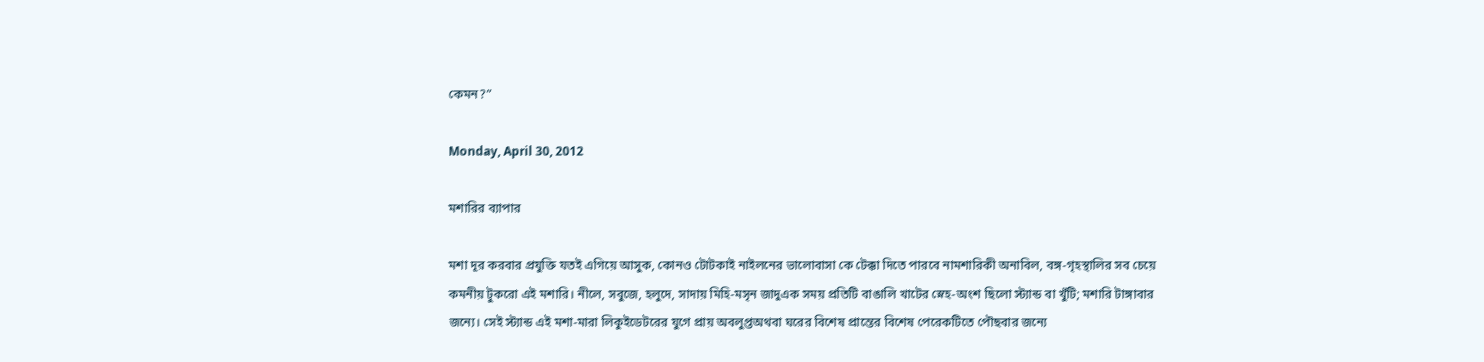কেমন?”

Monday, April 30, 2012

মশারির ব্যাপার

মশা দূর করবার প্রযুক্তি যতই এগিয়ে আসুক, কোনও টোটকাই নাইলনের ভালোবাসা কে টেক্কা দিতে পারবে নামশারিকী অনাবিল, বঙ্গ-গৃহস্থালির সব চেয়ে কমনীয় টুকরো এই মশারি। নীলে, সবুজে, হলুদে, সাদায় মিহি-মসৃন জাদুএক সময় প্রতিটি বাঙালি খাটের স্নেহ-অংশ ছিলো স্ট্যান্ড বা খুঁটি; মশারি টাঙ্গাবার জন্যে। সেই স্ট্যান্ড এই মশা-মারা লিকুইডেটরের যুগে প্রায় অবলুপ্তঅথবা ঘরের বিশেষ প্রান্তের বিশেষ পেরেকটিতে পৌছবার জন্যে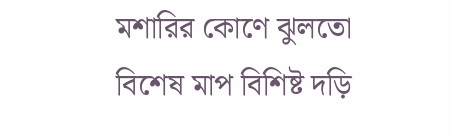মশারির কোণে ঝুলতো বিশেষ মাপ বিশিষ্ট দড়ি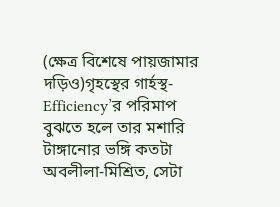(ক্ষেত্র বিশেষে পায়জামার দড়িও)গৃহস্থের গার্হস্থ-Efficiency’র পরিমাপ বুঝতে হলে তার মশারি টাঙ্গানোর ভঙ্গি কতটা অবলীলা-মিশ্রিত, সেটা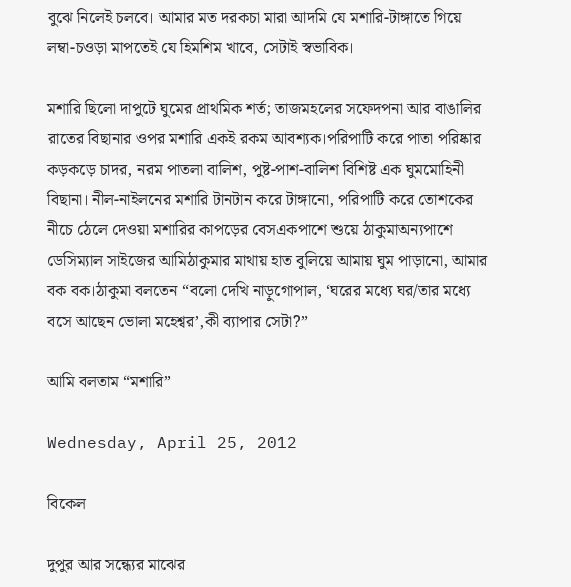বুঝে নিলেই চলবে। আমার মত দরকচা মারা আদমি যে মশারি-টাঙ্গাতে গিয়ে লম্বা-চওড়া মাপতেই যে হিমশিম খাবে, সেটাই স্বভাবিক।

মশারি ছিলো দাপুটে ঘুমের প্রাথমিক শর্ত; তাজমহলের সফেদপনা আর বাঙালির রাতের বিছানার ওপর মশারি একই রকম আবশ্যক।পরিপাটি করে পাতা পরিষ্কার কড়কড়ে চাদর, নরম পাতলা বালিশ, পুষ্ট-পাশ-বালিশ বিশিষ্ট এক ঘুমমোহিনী বিছানা। নীল-নাইলনের মশারি টানটান করে টাঙ্গানো, পরিপাটি করে তোশকের নীচে ঠেলে দেওয়া মশারির কাপড়ের বেসএকপাশে শুয়ে ঠাকুমাঅন্যপাশে ডেসিম্যাল সাইজের আমিঠাকুমার মাথায় হাত বুলিয়ে আমায় ঘুম পাড়ানো, আমার বক বক।ঠাকুমা বলতেন “বলো দেখি নাড়ুগোপাল, ‘ঘরের মধ্যে ঘর/তার মধ্যে বসে আছেন ভোলা মহেশ্বর’,কী ব্যাপার সেটা?”

আমি বলতাম “মশারি”

Wednesday, April 25, 2012

বিকেল

দুপুর আর সন্ধ্যের মাঝের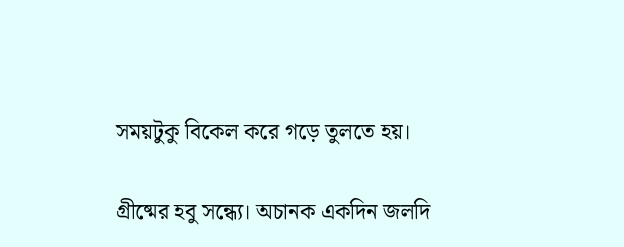সময়টুকু বিকেল করে গড়ে তুলতে হয়।

গ্রীষ্মের হবু সন্ধ্যে। অচানক একদিন জলদি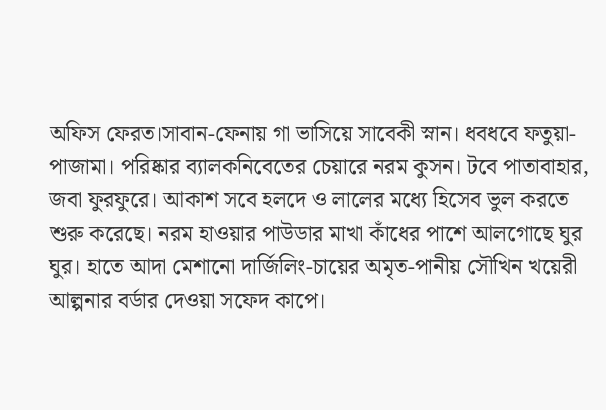অফিস ফেরত।সাবান-ফেনায় গা ভাসিয়ে সাবেকী স্নান। ধবধবে ফতুয়া-পাজামা। পরিষ্কার ব্যালকনিবেতের চেয়ারে নরম কুসন। টবে পাতাবাহার, জবা ফুরফুরে। আকাশ সবে হলদে ও লালের মধ্যে হিসেব ভুল করতে শুরু করেছে। নরম হাওয়ার পাউডার মাখা কাঁধের পাশে আলগোছে ঘুর ঘুর। হাতে আদা মেশানো দার্জিলিং-চায়ের অমৃত-পানীয় সৌখিন খয়েরী আল্পনার বর্ডার দেওয়া সফেদ কাপে।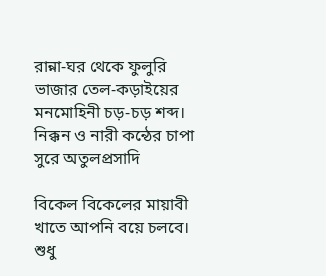রান্না-ঘর থেকে ফুলুরি ভাজার তেল-কড়াইয়ের মনমোহিনী চড়-চড় শব্দ। নিক্কন ও নারী কন্ঠের চাপা সুরে অতুলপ্রসাদি

বিকেল বিকেলের মায়াবী খাতে আপনি বয়ে চলবে। শুধু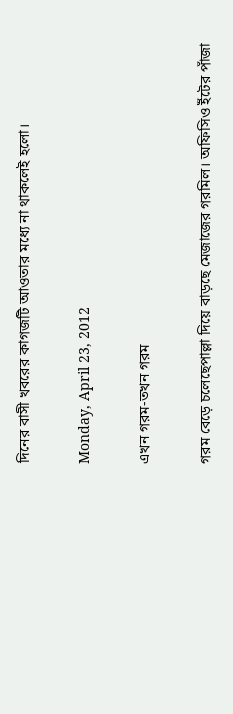দিনের বাসী খবরের কাগজটি আওতার মধ্যে না থাকলেই হলো।

Monday, April 23, 2012

এখন গরম-তখন গরম

গরম বেড়ে চলেছেপাল্লা দিয়ে বাড়ছে মেজাজের গরমিল। অফিসিও ইঁটের পাঁজা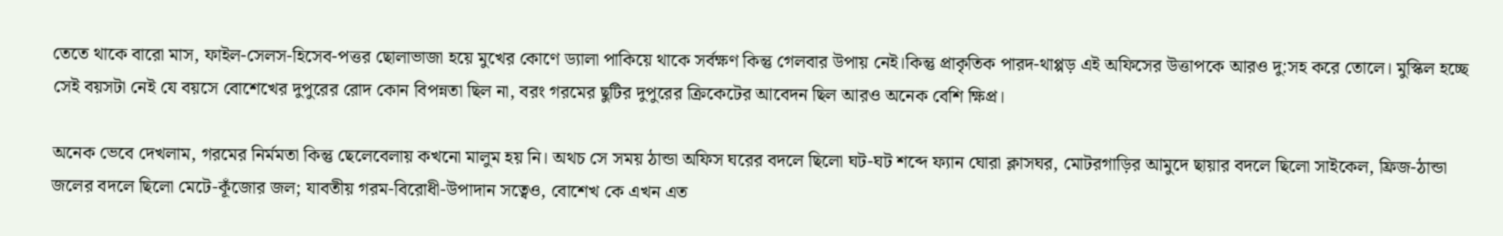তেতে থাকে বারো মাস, ফাইল-সেলস-হিসেব-পত্তর ছোলাভাজা হয়ে মুখের কোণে ড্যালা পাকিয়ে থাকে সর্বক্ষণ কিন্তু গেলবার উপায় নেই।কিন্তু প্রাকৃতিক পারদ-থাপ্পড় এই অফিসের উত্তাপকে আরও দু:সহ করে তোলে। মুস্কিল হচ্ছে সেই বয়সটা নেই যে বয়সে বোশেখের দুপুরের রোদ কোন বিপন্নতা ছিল না, বরং গরমের ছুটির দুপুরের ক্রিকেটের আবেদন ছিল আরও অনেক বেশি ক্ষিপ্র।

অনেক ভেবে দেখলাম, গরমের নির্মমতা কিন্তু ছেলেবেলায় কখনো মালুম হয় নি। অথচ সে সময় ঠান্ডা অফিস ঘরের বদলে ছিলো ঘট-ঘট শব্দে ফ্যান ঘোরা ক্লাসঘর, মোটরগাড়ির আমুদে ছায়ার বদলে ছিলো সাইকেল, ফ্রিজ-ঠান্ডা জলের বদলে ছিলো মেটে-কূঁজোর জল; যাবতীয় গরম-বিরোধী-উপাদান সত্বেও, বোশেখ কে এখন এত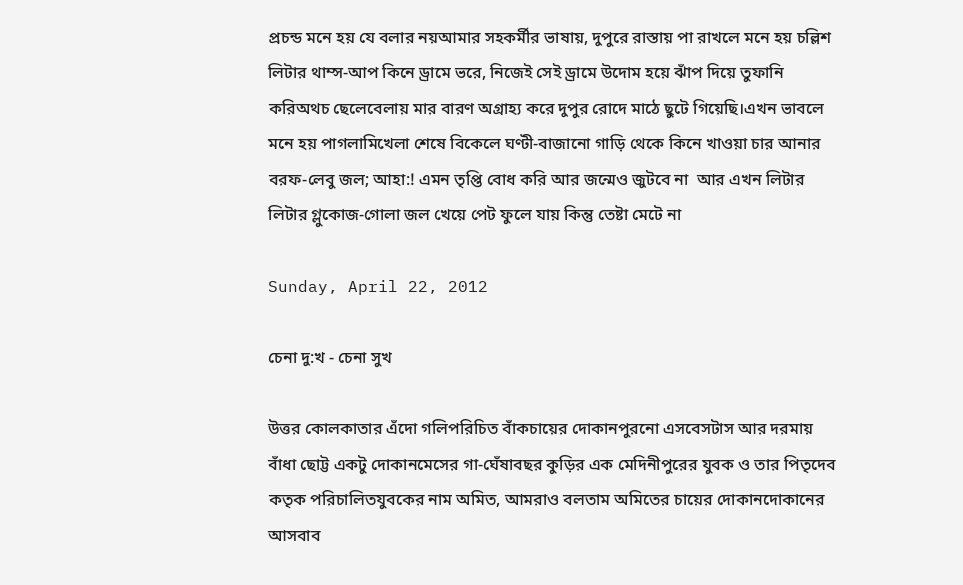প্রচন্ড মনে হয় যে বলার নয়আমার সহকর্মীর ভাষায়, দুপুরে রাস্তায় পা রাখলে মনে হয় চল্লিশ লিটার থাম্স-আপ কিনে ড্রামে ভরে, নিজেই সেই ড্রামে উদোম হয়ে ঝাঁপ দিয়ে তুফানি করিঅথচ ছেলেবেলায় মার বারণ অগ্রাহ্য করে দুপুর রোদে মাঠে ছুটে গিয়েছি।এখন ভাবলে মনে হয় পাগলামিখেলা শেষে বিকেলে ঘণ্টী-বাজানো গাড়ি থেকে কিনে খাওয়া চার আনার বরফ-লেবু জল; আহা:! এমন তৃপ্তি বোধ করি আর জন্মেও জুটবে না  আর এখন লিটার লিটার গ্লুকোজ-গোলা জল খেয়ে পেট ফুলে যায় কিন্তু তেষ্টা মেটে না

Sunday, April 22, 2012

চেনা দু:খ - চেনা সুখ

উত্তর কোলকাতার এঁদো গলিপরিচিত বাঁকচায়ের দোকানপুরনো এসবেসটাস আর দরমায় বাঁধা ছোট্ট একটু দোকানমেসের গা-ঘেঁষাবছর কুড়ির এক মেদিনীপুরের যুবক ও তার পিতৃদেব কতৃক পরিচালিতযুবকের নাম অমিত, আমরাও বলতাম অমিতের চায়ের দোকানদোকানের আসবাব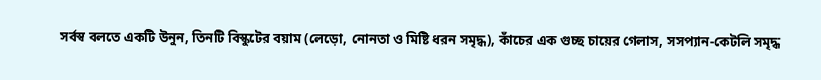সর্বস্ব বলতে একটি উনুন, তিনটি বিস্কুটের বয়াম (লেড়ো, নোনতা ও মিষ্টি ধরন সমৃদ্ধ), কাঁচের এক গুচ্ছ চায়ের গেলাস, সসপ্যান-কেটলি সমৃদ্ধ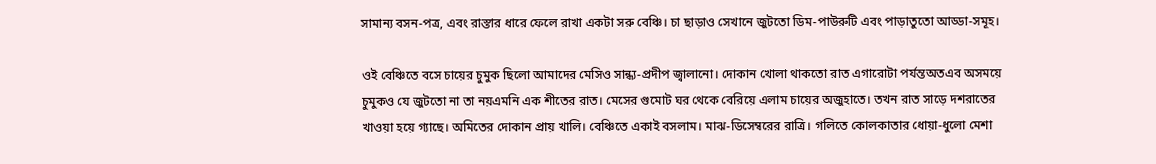সামান্য বসন-পত্র, এবং রাস্তার ধারে ফেলে রাখা একটা সরু বেঞ্চি। চা ছাড়াও সেখানে জুটতো ডিম-পাউরুটি এবং পাড়াতুতো আড্ডা-সমূহ।

ওই বেঞ্চিতে বসে চায়ের চুমুক ছিলো আমাদের মেসিও সান্ধ্য-প্রদীপ জ্বালানো। দোকান খোলা থাকতো রাত এগারোটা পর্যন্তঅতএব অসময়ে চুমুকও যে জুটতো না তা নয়এমনি এক শীতের রাত। মেসের গুমোট ঘর থেকে বেরিয়ে এলাম চায়ের অজুহাতে। তখন রাত সাড়ে দশরাতের খাওয়া হয়ে গ্যাছে। অমিতের দোকান প্রায় খালি। বেঞ্চিতে একাই বসলাম। মাঝ-ডিসেম্বরের রাত্রি। গলিতে কোলকাতার ধোয়া-ধুলো মেশা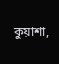কুয়াশা,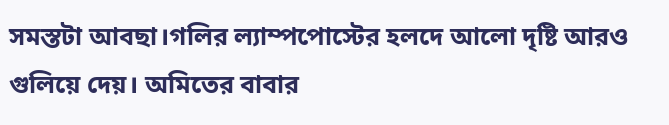সমস্তটা আবছা।গলির ল্যাম্পপোস্টের হলদে আলো দৃষ্টি আরও গুলিয়ে দেয়। অমিতের বাবার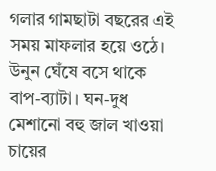গলার গামছাটা বছরের এই সময় মাফলার হয়ে ওঠে। উনুন ঘেঁষে বসে থাকে বাপ-ব্যাটা। ঘন-দুধ মেশানো বহু জাল খাওয়া চায়ের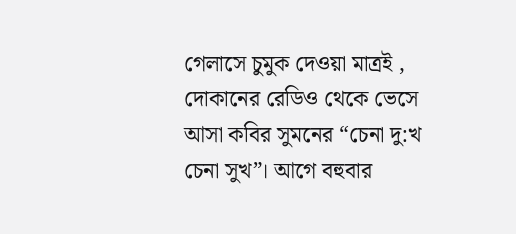গেলাসে চুমুক দেওয়া মাত্রই , দোকানের রেডিও থেকে ভেসে আসা কবির সুমনের “চেনা দু:খ চেনা সুখ”। আগে বহুবার